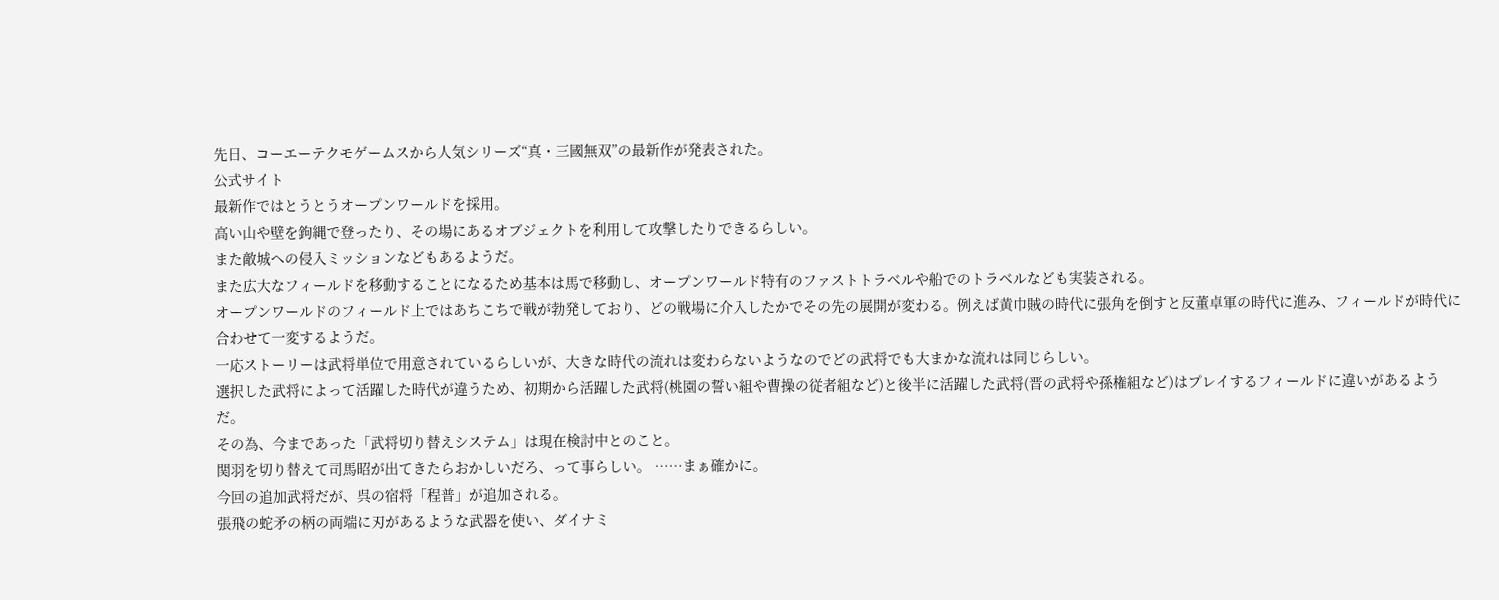先日、コーエーテクモゲームスから人気シリーズ“真・三國無双”の最新作が発表された。
公式サイト
最新作ではとうとうオープンワールドを採用。
高い山や壁を鉤縄で登ったり、その場にあるオブジェクトを利用して攻撃したりできるらしい。
また敵城への侵入ミッションなどもあるようだ。
また広大なフィールドを移動することになるため基本は馬で移動し、オープンワールド特有のファストトラベルや船でのトラベルなども実装される。
オープンワールドのフィールド上ではあちこちで戦が勃発しており、どの戦場に介入したかでその先の展開が変わる。例えば黄巾賊の時代に張角を倒すと反董卓軍の時代に進み、フィールドが時代に合わせて一変するようだ。
一応ストーリーは武将単位で用意されているらしいが、大きな時代の流れは変わらないようなのでどの武将でも大まかな流れは同じらしい。
選択した武将によって活躍した時代が違うため、初期から活躍した武将(桃園の誓い組や曹操の従者組など)と後半に活躍した武将(晋の武将や孫権組など)はプレイするフィールドに違いがあるようだ。
その為、今まであった「武将切り替えシステム」は現在検討中とのこと。
関羽を切り替えて司馬昭が出てきたらおかしいだろ、って事らしい。 ……まぁ確かに。
今回の追加武将だが、呉の宿将「程普」が追加される。
張飛の蛇矛の柄の両端に刃があるような武器を使い、ダイナミ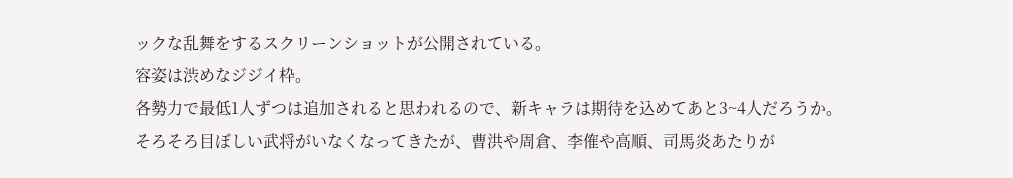ックな乱舞をするスクリーンショットが公開されている。
容姿は渋めなジジイ枠。
各勢力で最低1人ずつは追加されると思われるので、新キャラは期待を込めてあと3~4人だろうか。
そろそろ目ぼしい武将がいなくなってきたが、曹洪や周倉、李傕や高順、司馬炎あたりが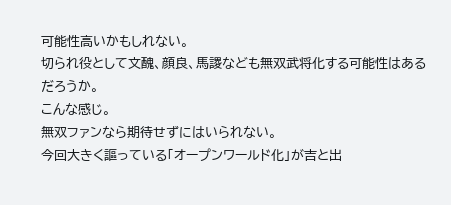可能性高いかもしれない。
切られ役として文醜、顔良、馬謖なども無双武将化する可能性はあるだろうか。
こんな感じ。
無双ファンなら期待せずにはいられない。
今回大きく謳っている「オープンワールド化」が吉と出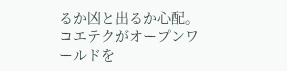るか凶と出るか心配。
コエテクがオープンワールドを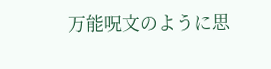万能呪文のように思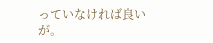っていなければ良いが。